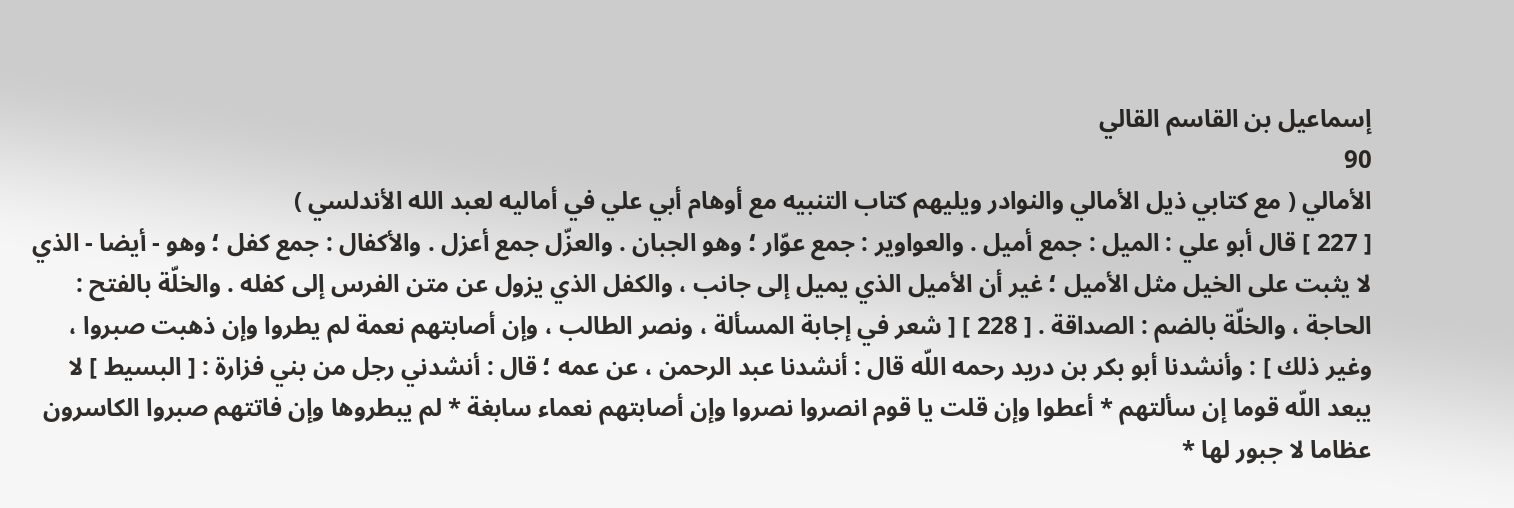إسماعيل بن القاسم القالي
90
الأمالي ( مع كتابي ذيل الأمالي والنوادر ويليهم كتاب التنبيه مع أوهام أبي علي في أماليه لعبد الله الأندلسي )
[ 227 ] قال أبو علي : الميل : جمع أميل . والعواوير : جمع عوّار ؛ وهو الجبان . والعزّل جمع أعزل . والأكفال : جمع كفل ؛ وهو - أيضا - الذي لا يثبت على الخيل مثل الأميل ؛ غير أن الأميل الذي يميل إلى جانب ، والكفل الذي يزول عن متن الفرس إلى كفله . والخلّة بالفتح : الحاجة ، والخلّة بالضم : الصداقة . [ 228 ] [ شعر في إجابة المسألة ، ونصر الطالب ، وإن أصابتهم نعمة لم يطروا وإن ذهبت صبروا ، وغير ذلك ] : وأنشدنا أبو بكر بن دريد رحمه اللّه قال : أنشدنا عبد الرحمن ، عن عمه ؛ قال : أنشدني رجل من بني فزارة : [ البسيط ] لا يبعد اللّه قوما إن سألتهم * أعطوا وإن قلت يا قوم انصروا نصروا وإن أصابتهم نعماء سابغة * لم يبطروها وإن فاتتهم صبروا الكاسرون عظاما لا جبور لها *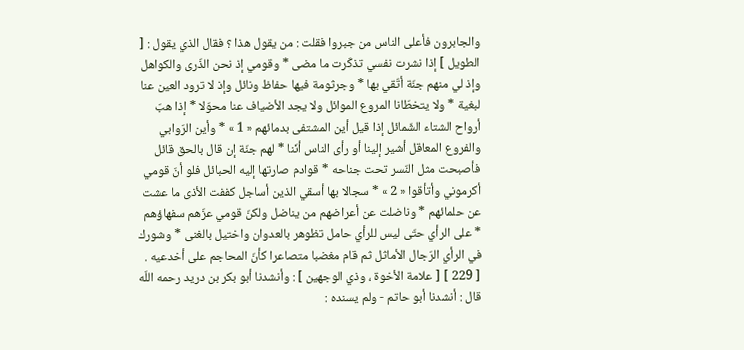والجابرون فأعلى الناس من جبروا فقلت : من يقول هذا ؟ فقال الذي يقول : [ الطويل ] إذا نشرت نفسي تذكّرت ما مضى * وقومي إذ نحن الذّرى والكواهل وإذ لي منهم جنّة أتّقي بها * وجرثومة فيها حفاظ ونائل وإذ لا ترود العين عنا لبغية * ولا يتخطّانا المروع الموائل ولا يجد الأضياف عنا محوّلا * إذا هبّ أرواح الشتاء الشّمائل إذا قيل أين المشتفى بدمائهم « 1 » * وأين الرّوابي والفروع المعاقل أشير إلينا أو رأى الناس أنّنا * لهم جنّة إن قال بالحق قائل فأصبحت مثل النّسر تحت جناحه * قوادم صارتها إليه الحبائل فلو أنّ قومي أكرموني وأتأقوا « 2 » * سجالا بها أسقي الذين أساجل كففت الأذى ما عشت عن حلمائهم * وناضلت عن أعراضهم من يناضل ولكنّ قومي عزّهم سفهاؤهم * على الرأي حتّى ليس للرأي حامل تظوهر بالعدوان واختيل بالغنى * وشورك في الرأي الرّجال الأماثل ثم قام مغضبا متصاعرا كأنّ المحاجم على أخدعيه . [ 229 ] [ علامة الأخوة ، وذي الوجهين ] : وأنشدنا أبو بكر بن دريد رحمه اللّه قال : أنشدنا أبو حاتم - ولم يسنده :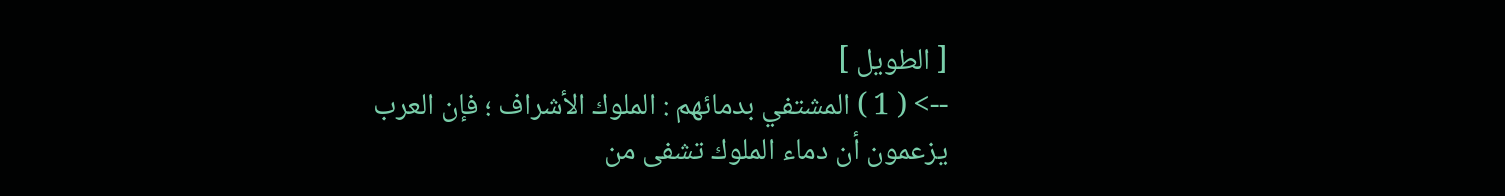[ الطويل ]
--> ( 1 ) المشتفي بدمائهم : الملوك الأشراف ؛ فإن العرب يزعمون أن دماء الملوك تشفى من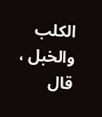الكلب والخبل ، قال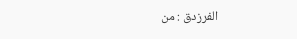الفرزدق : من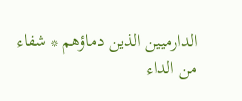الدارميين الذين دماؤهم * شفاء من الداء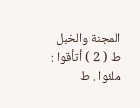المجنة والخبل ط ( 2 ) أتأقوا : ملئوا . ط